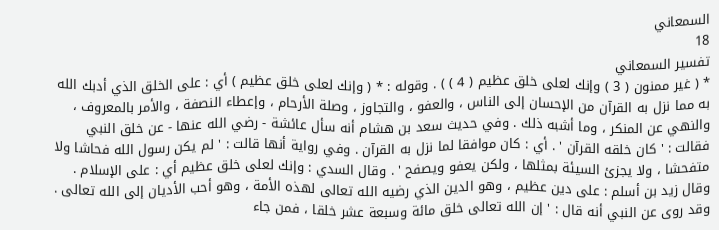السمعاني
18
تفسير السمعاني
* ( غير ممنون ( 3 ) وإنك لعلى خلق عظيم ( 4 ) ) . وقوله : * ( وإنك لعلى خلق عظيم ) أي : على الخلق الذي أدبك الله به مما نزل به القرآن من الإحسان إلى الناس ، والعفو ، والتجاوز ، وصلة الأرحام ، وإعطاء النصفة ، والأمر بالمعروف ، والنهي عن المنكر ، وما أشبه ذلك . وفي حديث سعد بن هشام أنه سأل عائشة - رضي الله عنها - عن خلق النبي فقالت : ' كان خلقه القرآن ' . أي : كان موافقا لما نزل به القرآن . وفي رواية أنها قالت : ' لم يكن رسول الله فحاشا ولا متفحشا ، ولا يجزئ السيئة بمثلها ، ولكن يعفو ويصفح ' . وقال السدي : وإنك لعلى خلق عظيم أي : على الإسلام . وقال زيد بن أسلم : على دين عظيم ، وهو الدين الذي رضيه الله تعالى لهذه الأمة ، وهو أحب الأديان إلى الله تعالى . وقد روى عن النبي أنه قال : ' إن الله تعالى خلق مائة وسبعة عشر خلقا ، فمن جاء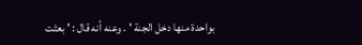بواحدة منها دخل الجنة ' . وعنه أنه قال : ' بعثت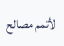لأتمم مصالح